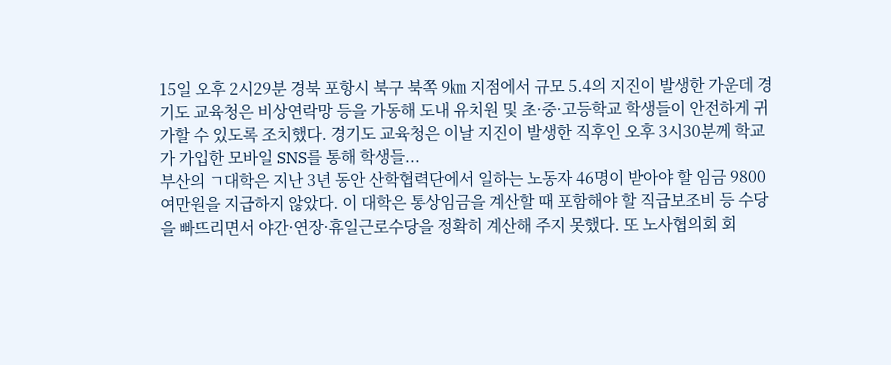15일 오후 2시29분 경북 포항시 북구 북쪽 9㎞ 지점에서 규모 5.4의 지진이 발생한 가운데 경기도 교육청은 비상연락망 등을 가동해 도내 유치원 및 초·중·고등학교 학생들이 안전하게 귀가할 수 있도록 조치했다. 경기도 교육청은 이날 지진이 발생한 직후인 오후 3시30분께 학교가 가입한 모바일 SNS를 통해 학생들...
부산의 ㄱ대학은 지난 3년 동안 산학협력단에서 일하는 노동자 46명이 받아야 할 임금 9800여만원을 지급하지 않았다. 이 대학은 통상임금을 계산할 때 포함해야 할 직급보조비 등 수당을 빠뜨리면서 야간·연장·휴일근로수당을 정확히 계산해 주지 못했다. 또 노사협의회 회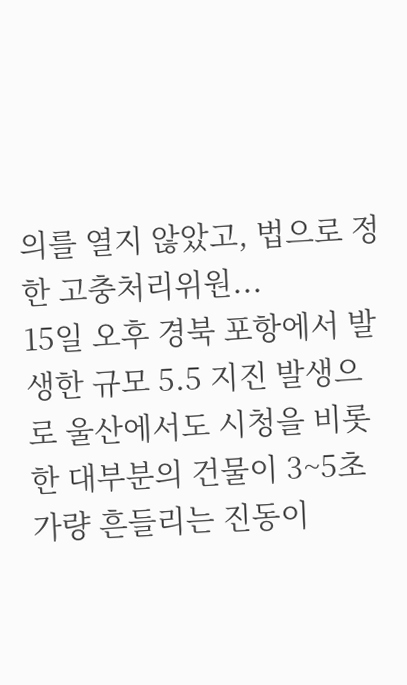의를 열지 않았고, 법으로 정한 고충처리위원...
15일 오후 경북 포항에서 발생한 규모 5.5 지진 발생으로 울산에서도 시청을 비롯한 대부분의 건물이 3~5초 가량 흔들리는 진동이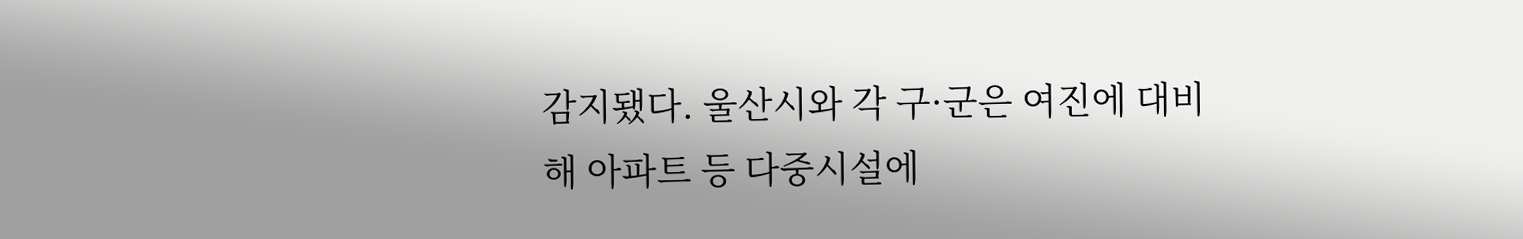감지됐다. 울산시와 각 구·군은 여진에 대비해 아파트 등 다중시설에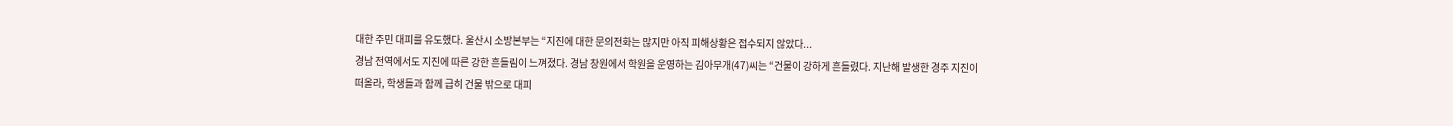대한 주민 대피를 유도했다. 울산시 소방본부는 “지진에 대한 문의전화는 많지만 아직 피해상황은 접수되지 않았다...
경남 전역에서도 지진에 따른 강한 흔들림이 느껴졌다. 경남 창원에서 학원을 운영하는 김아무개(47)씨는 “건물이 강하게 흔들렸다. 지난해 발생한 경주 지진이 떠올라, 학생들과 함께 급히 건물 밖으로 대피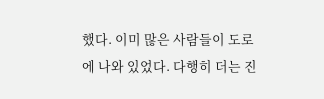했다. 이미 많은 사람들이 도로에 나와 있었다. 다행히 더는 진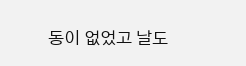동이 없었고 날도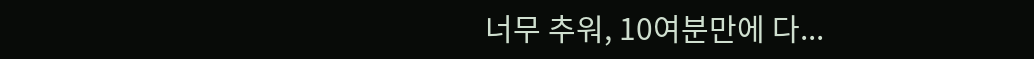너무 추워, 10여분만에 다...